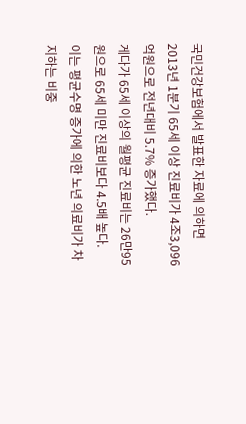국민건강보험에서 발표한 자료에 의하면 2013년 1분기 65세 이상 진료비가 4조3,096억원으로 전년대비 5.7% 증가했다.
게다가 65세 이상의 월평균 진료비는 26만95원으로 65세 미만 진료비보다 4.5배 높다.
이는 평균수명 증가에 의한 노년 의료비가 차지하는 비중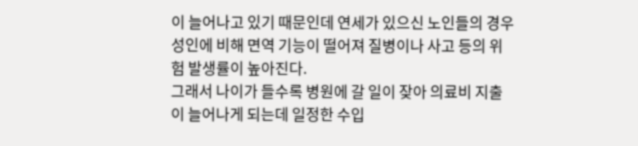이 늘어나고 있기 때문인데 연세가 있으신 노인들의 경우 성인에 비해 면역 기능이 떨어져 질병이나 사고 등의 위험 발생률이 높아진다.
그래서 나이가 들수록 병원에 갈 일이 잦아 의료비 지출이 늘어나게 되는데 일정한 수입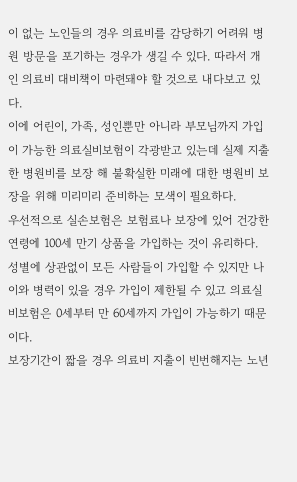이 없는 노인들의 경우 의료비를 감당하기 어려워 병원 방문을 포기하는 경우가 생길 수 있다. 따라서 개인 의료비 대비책이 마련돼야 할 것으로 내다보고 있다.
이에 어린이, 가족, 성인뿐만 아니라 부모님까지 가입이 가능한 의료실비보험이 각광받고 있는데 실제 지출한 병원비를 보장 해 불확실한 미래에 대한 병원비 보장을 위해 미리미리 준비하는 모색이 필요하다.
우선적으로 실손보험은 보험료나 보장에 있어 건강한 연령에 100세 만기 상품을 가입하는 것이 유리하다. 성별에 상관없이 모든 사람들이 가입할 수 있지만 나이와 병력이 있을 경우 가입이 제한될 수 있고 의료실비보험은 0세부터 만 60세까지 가입이 가능하기 때문이다.
보장기간이 짧을 경우 의료비 지출이 빈번해지는 노년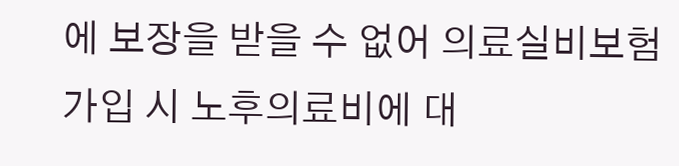에 보장을 받을 수 없어 의료실비보험 가입 시 노후의료비에 대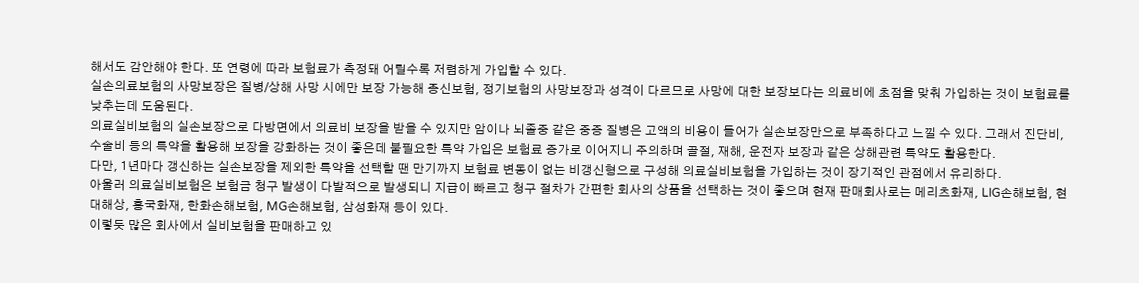해서도 감안해야 한다. 또 연령에 따라 보험료가 측정돼 어릴수록 저렴하게 가입할 수 있다.
실손의료보험의 사망보장은 질병/상해 사망 시에만 보장 가능해 종신보험, 정기보험의 사망보장과 성격이 다르므로 사망에 대한 보장보다는 의료비에 초점을 맞춰 가입하는 것이 보험료를 낮추는데 도움된다.
의료실비보험의 실손보장으로 다방면에서 의료비 보장을 받을 수 있지만 암이나 뇌졸중 같은 중증 질병은 고액의 비용이 들어가 실손보장만으로 부족하다고 느낄 수 있다. 그래서 진단비, 수술비 등의 특약을 활용해 보장을 강화하는 것이 좋은데 불필요한 특약 가입은 보험료 증가로 이어지니 주의하며 골절, 재해, 운전자 보장과 같은 상해관련 특약도 활용한다.
다만, 1년마다 갱신하는 실손보장을 제외한 특약을 선택할 땐 만기까지 보험료 변동이 없는 비갱신형으로 구성해 의료실비보험을 가입하는 것이 장기적인 관점에서 유리하다.
아울러 의료실비보험은 보험금 청구 발생이 다발적으로 발생되니 지급이 빠르고 청구 절차가 간편한 회사의 상품을 선택하는 것이 좋으며 현재 판매회사로는 메리츠화재, LIG손해보험, 현대해상, 흥국화재, 한화손해보험, MG손해보험, 삼성화재 등이 있다.
이렇듯 많은 회사에서 실비보험을 판매하고 있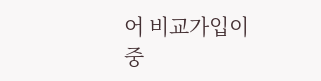어 비교가입이 중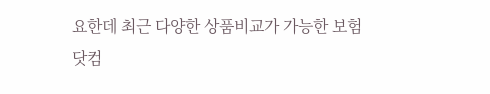요한데 최근 다양한 상품비교가 가능한 보험닷컴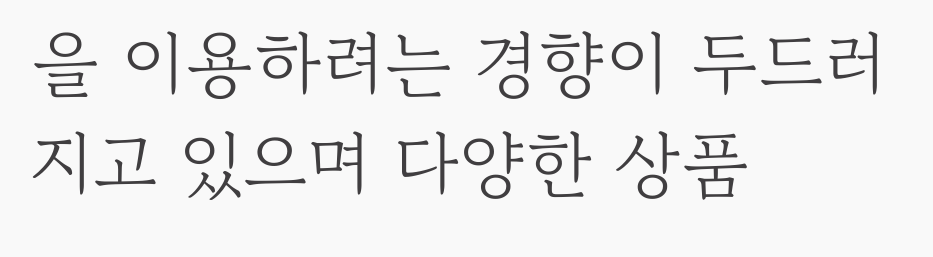을 이용하려는 경향이 두드러지고 있으며 다양한 상품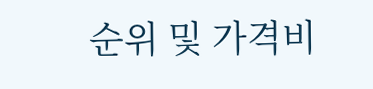순위 및 가격비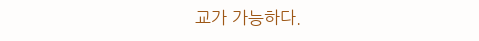교가 가능하다.